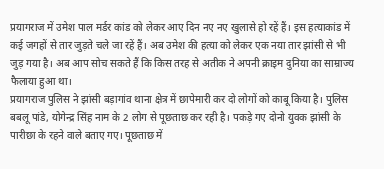प्रयागराज में उमेश पाल मर्डर कांड को लेकर आए दिन नए नए खुलासे हो रहें हैं। इस हत्याकांड में कई जगहों से तार जुड़ते चले जा रहें हैं। अब उमेश की हत्या को लेकर एक नया तार झांसी से भी जुड़ गया है। अब आप सोच सकते हैं कि किस तरह से अतीक ने अपनी क्राइम दुनिया का साम्राज्य फैलाया हुआ था।
प्रयागराज पुलिस ने झांसी बड़ागांव थाना क्षेत्र में छापेमारी कर दो लोगों को काबू किया है। पुलिस बबलू पांडे, योगेन्द्र सिंह नाम के 2 लोग से पूछताछ कर रही है। पकड़े गए दोनो युवक झांसी के पारीछा के रहने वाले बताए गए। पूछताछ में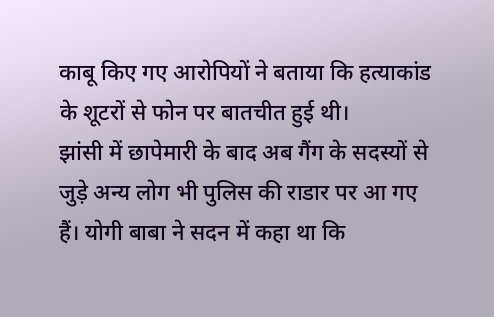काबू किए गए आरोपियों ने बताया कि हत्याकांड के शूटरों से फोन पर बातचीत हुई थी।
झांसी में छापेमारी के बाद अब गैंग के सदस्यों से जुड़े अन्य लोग भी पुलिस की राडार पर आ गए हैं। योगी बाबा ने सदन में कहा था कि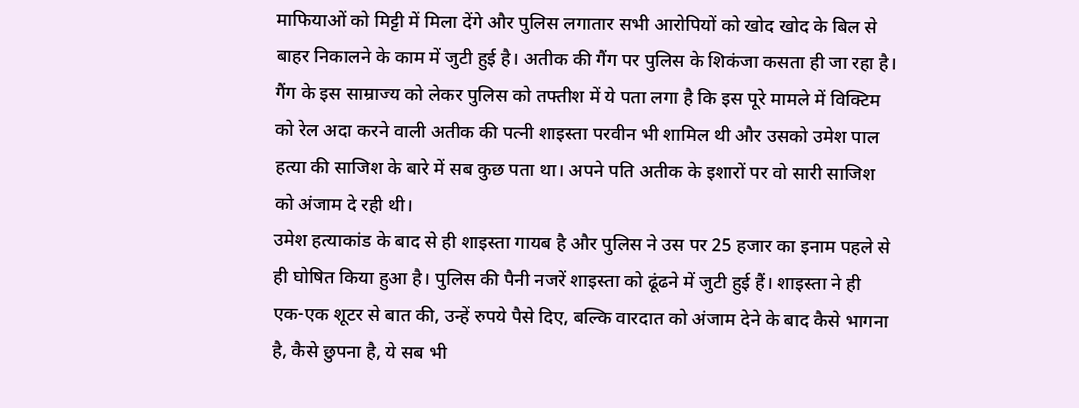माफियाओं को मिट्टी में मिला देंगे और पुलिस लगातार सभी आरोपियों को खोद खोद के बिल से बाहर निकालने के काम में जुटी हुई है। अतीक की गैंग पर पुलिस के शिकंजा कसता ही जा रहा है।
गैंग के इस साम्राज्य को लेकर पुलिस को तफ्तीश में ये पता लगा है कि इस पूरे मामले में विक्टिम को रेल अदा करने वाली अतीक की पत्नी शाइस्ता परवीन भी शामिल थी और उसको उमेश पाल हत्या की साजिश के बारे में सब कुछ पता था। अपने पति अतीक के इशारों पर वो सारी साजिश को अंजाम दे रही थी।
उमेश हत्याकांड के बाद से ही शाइस्ता गायब है और पुलिस ने उस पर 25 हजार का इनाम पहले से ही घोषित किया हुआ है। पुलिस की पैनी नजरें शाइस्ता को ढूंढने में जुटी हुई हैं। शाइस्ता ने ही एक-एक शूटर से बात की, उन्हें रुपये पैसे दिए, बल्कि वारदात को अंजाम देने के बाद कैसे भागना है, कैसे छुपना है, ये सब भी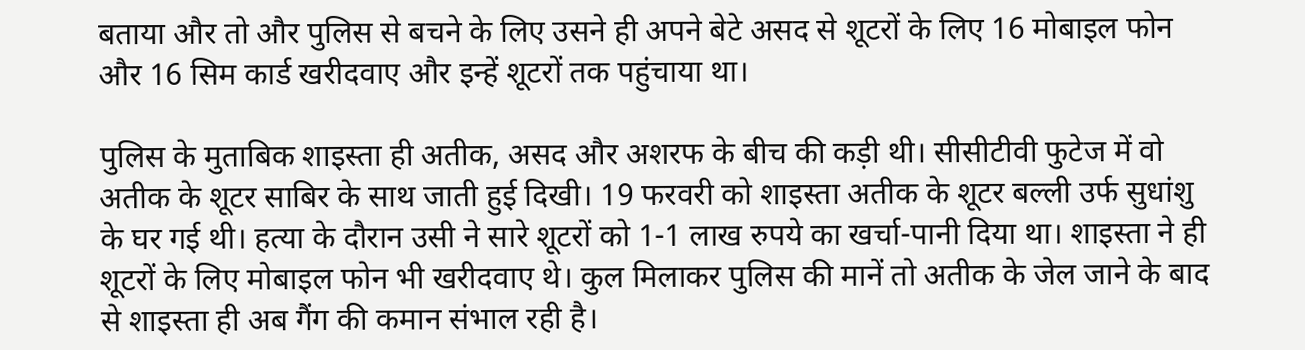बताया और तो और पुलिस से बचने के लिए उसने ही अपने बेटे असद से शूटरों के लिए 16 मोबाइल फोन और 16 सिम कार्ड खरीदवाए और इन्हें शूटरों तक पहुंचाया था।

पुलिस के मुताबिक शाइस्ता ही अतीक, असद और अशरफ के बीच की कड़ी थी। सीसीटीवी फुटेज में वो अतीक के शूटर साबिर के साथ जाती हुई दिखी। 19 फरवरी को शाइस्ता अतीक के शूटर बल्ली उर्फ सुधांशु के घर गई थी। हत्या के दौरान उसी ने सारे शूटरों को 1-1 लाख रुपये का खर्चा-पानी दिया था। शाइस्ता ने ही शूटरों के लिए मोबाइल फोन भी खरीदवाए थे। कुल मिलाकर पुलिस की मानें तो अतीक के जेल जाने के बाद से शाइस्ता ही अब गैंग की कमान संभाल रही है।